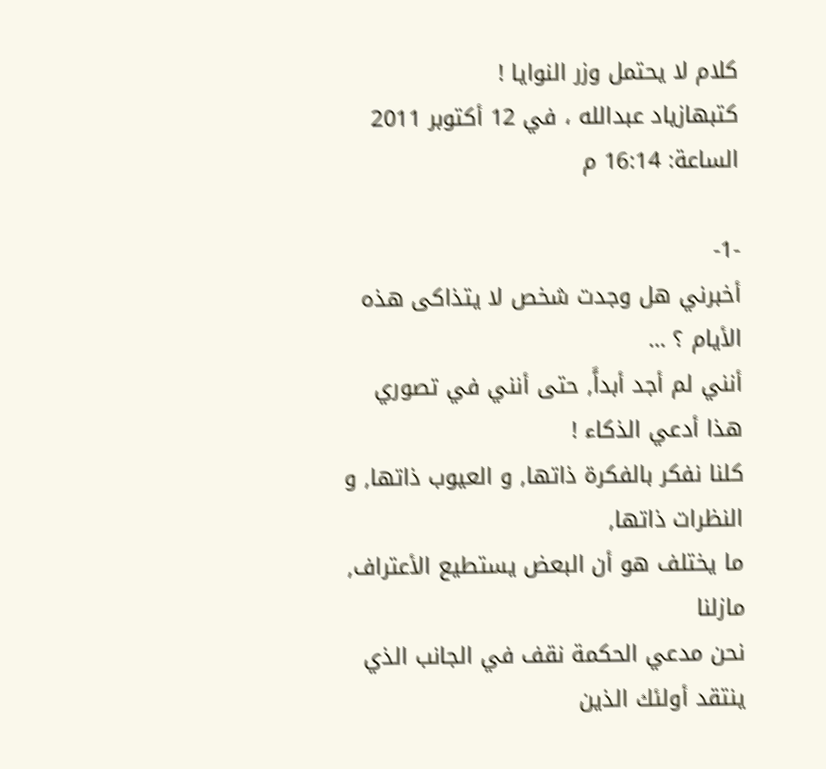كلام لا يحتمل وزر النوايا !
كتبهازياد عبدالله ، في 12 أكتوبر 2011 الساعة: 16:14 م

-1-
أخبرني هل وجدت شخص لا يتذاكى هذه الأيام ؟ …
أنني لم أجد أبداًَ, حتى أنني في تصوري هذا أدعي الذكاء !
كلنا نفكر بالفكرة ذاتها, و العيوب ذاتها, و النظرات ذاتها,
ما يختلف هو أن البعض يستطيع الأعتراف, مازلنا
نحن مدعي الحكمة نقف في الجانب الذي ينتقد أولئك الذين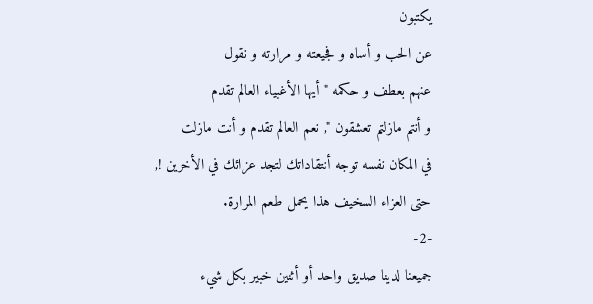يكتبون
عن الحب و أساه و فجيعته و مرارته و نقول
عنهم بعطف و حكمه " أيها الأغبياء العالم تقدم
و أنتم مازلتم تعشقون ", نعم العالم تقدم و أنت مازلت
في المكان نفسه توجه أنتقاداتك لتجد عزائك في الأخرين !,
حتى العزاء السخيف هذا يحمل طعم المرارة.
-2-
جميعنا لدينا صديق واحد أو أثنين خبير بكل شيء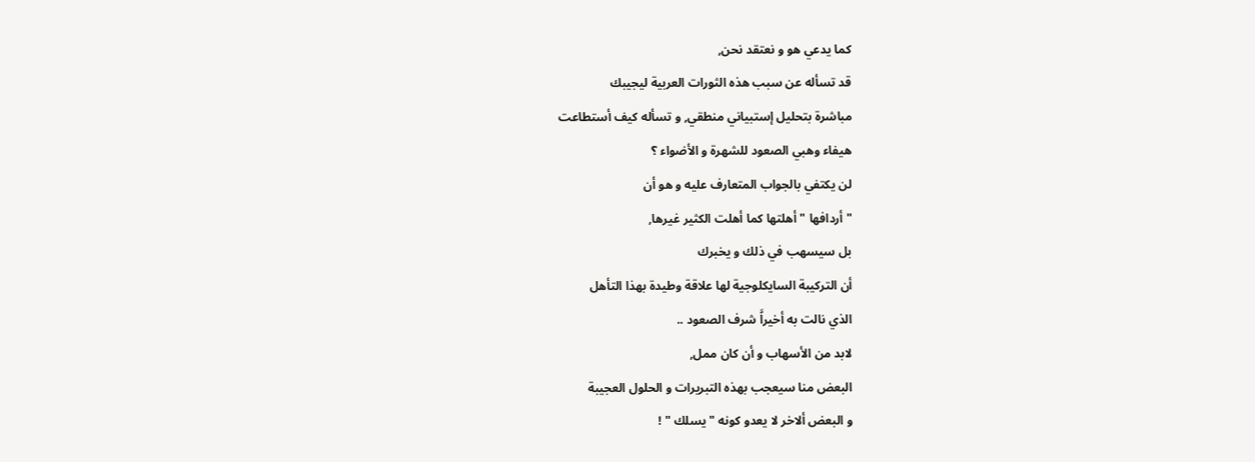كما يدعي هو و نعتقد نحن,
قد تسأله عن سبب هذه الثورات العربية ليجيبك
مباشرة بتحليل إستبياني منطقي, و تسأله كيف أستطاعت
هيفاء وهبي الصعود للشهرة و الأضواء ؟
لن يكتفي بالجواب المتعارف عليه و هو أن
" أردافها " أهلتها كما أهلت الكثير غيرها,
بل سيسهب في ذلك و يخبرك
أن التركيبة السايكلوجية لها علاقة وطيدة بهذا التأهل
الذي نالت به أخيراًَ شرف الصعود ..
لابد من الأسهاب و أن كان ممل,
البعض منا سيعجب بهذه التبريرات و الحلول العجيبة
و البعض ألاخر لا يعدو كونه " يسلك " !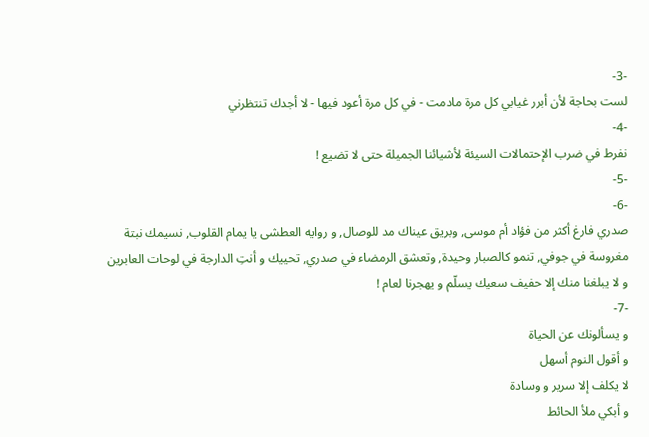-3-
لست بحاجة لأن أبرر غيابي كل مرة مادمت - في كل مرة أعود فيها - لا أجدك تنتظرني
-4-
نفرط في ضرب الإحتمالات السيئة لأشيائنا الجميلة حتى لا تضيع !
-5-
-6-
صدري فارغ أكثر من فؤاد أم موسى, وبريق عيناك مد للوصال, و روايه العطشى يا يمام القلوب, نسيمك نبتة
مغروسة في جوفي, تنمو كالصبار وحيدة, وتعشق الرمضاء في صدري, تحييك و أنتِ الدارجة في لوحات العابرين
و لا يبلغنا منك إلا حفيف سعيك يسلّم و يهجرنا لعام !
-7-
و يسألونك عن الحياة
و أقول النوم أسهل
لا يكلف إلا سرير و وسادة
و أبكي ملأ الحائط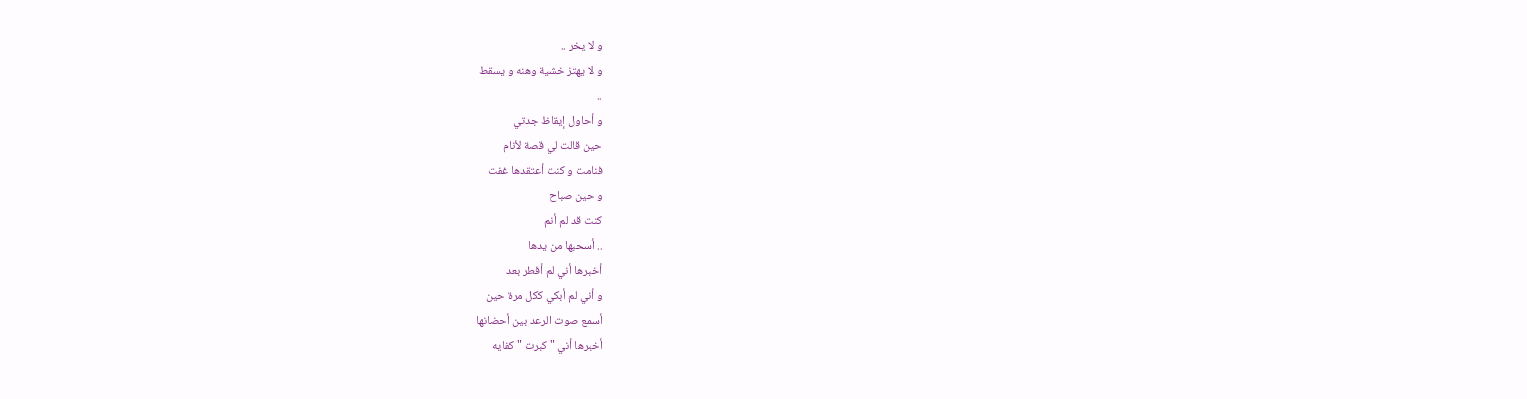و لا يخر ..
و لا يهتز خشية وهنه و يسقط
..
و أحاول إيقاظ جدتي
حين قالت لي قصة لأنام
فنامت و كنت أعتقدها غفت
و حين صباح
كنت قد لم أنم
.. أسحبها من يدها
أخبرها أني لم أفطر بعد
و أني لم أبكي ككل مرة حين
أسمع صوت الرعد بين أحضانها
أخبرها أني " كبرت " كفايه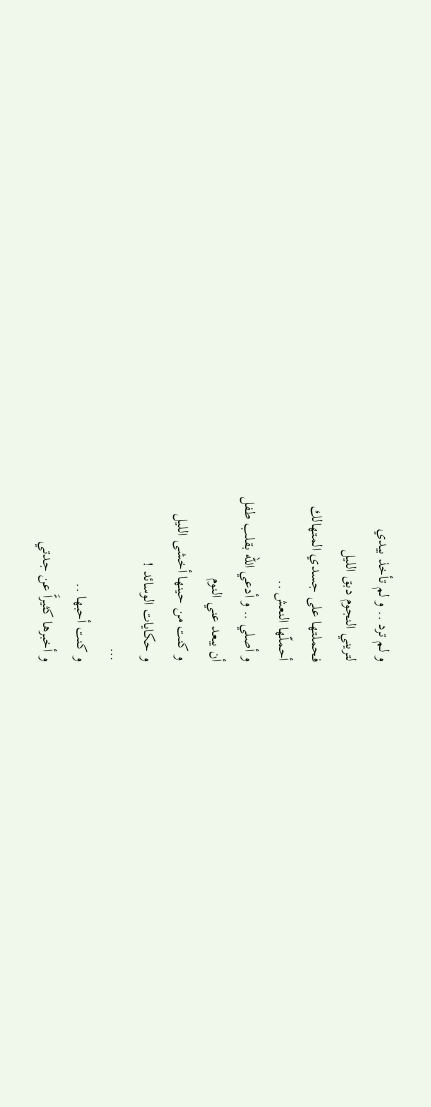و لم ترد .. و لم تأخذ بيدي
لتريني النجوم دبق الليل
فحملتها على جسدي المتهالك
أحملّها النعش ..
و أصلي .. و أدعي الله بقلب طفل
أن يبعد عني النوم
و كنت من حينها أخشى الليل
و حكايات الوسائد !
…
و كنت أحبها ..
و أخبرها كثيراًَ عن جدتي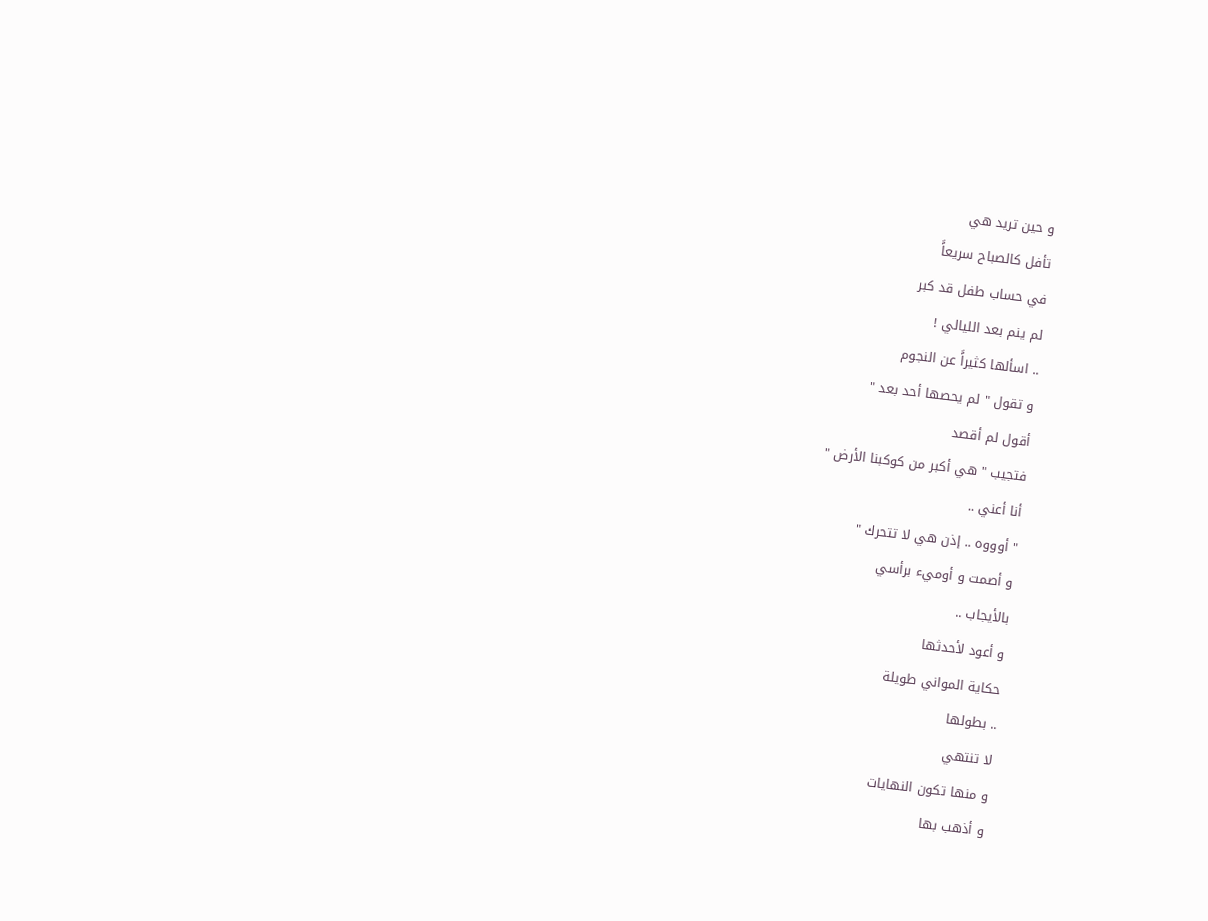و حين تريد هي
تأفل كالصباح سريعاًَ
في حساب طفل قد كبر
لم ينم بعد الليالي !
.. اسألها كثيراًَ عن النجوم
و تقول " لم يحصها أحد بعد "
أقول لم أقصد
فتجيب " هي أكبر من كوكبنا الأرض "
أنا أعني ..
" أوووه .. إذن هي لا تتحرك "
و أصمت و أوميء برأسي
بالأيجاب ..
و أعود لأحدثها
حكاية المواني طويلة
.. بطولها
لا تنتهي
و منها تكون النهايات
و أذهب بها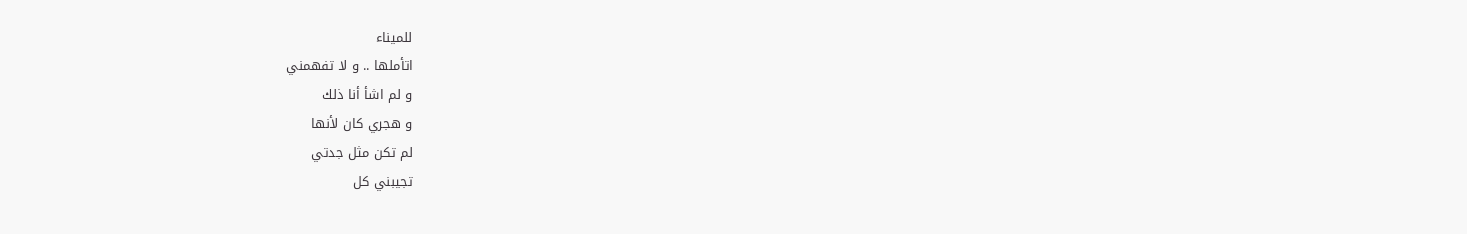للميناء
اتأملها .. و لا تفهمني
و لم اشأ أنا ذلك
و هجري كان لأنها
لم تكن مثل جدتي
تجيبني كل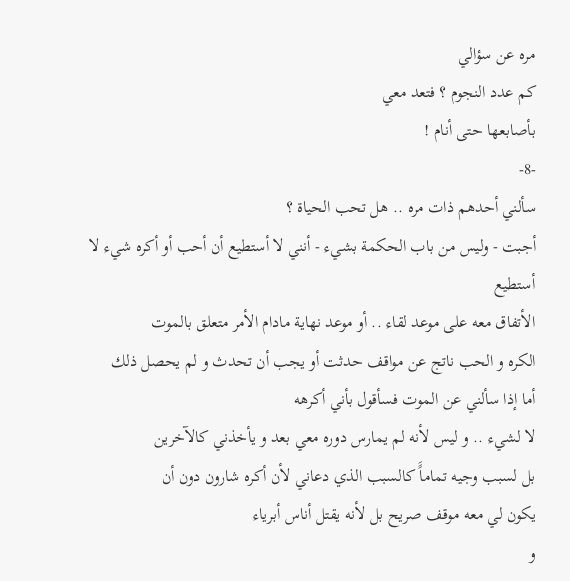مره عن سؤالي
كم عدد النجوم ؟ فتعد معي
بأصابعها حتى أنام !
-8-
سألني أحدهم ذات مره .. هل تحب الحياة ؟
أجبت - وليس من باب الحكمة بشيء - أنني لا أستطيع أن أحب أو أكره شيء لا أستطيع
الأتفاق معه على موعد لقاء .. أو موعد نهاية مادام الأمر متعلق بالموت
الكره و الحب ناتج عن مواقف حدثت أو يجب أن تحدث و لم يحصل ذلك
أما إذا سألني عن الموت فسأقول بأني أكرهه
لا لشيء .. و ليس لأنه لم يمارس دوره معي بعد و يأخذني كالآخرين
بل لسبب وجيه تماماًَ كالسبب الذي دعاني لأن أكره شارون دون أن
يكون لي معه موقف صريح بل لأنه يقتل أناس أبرياء
و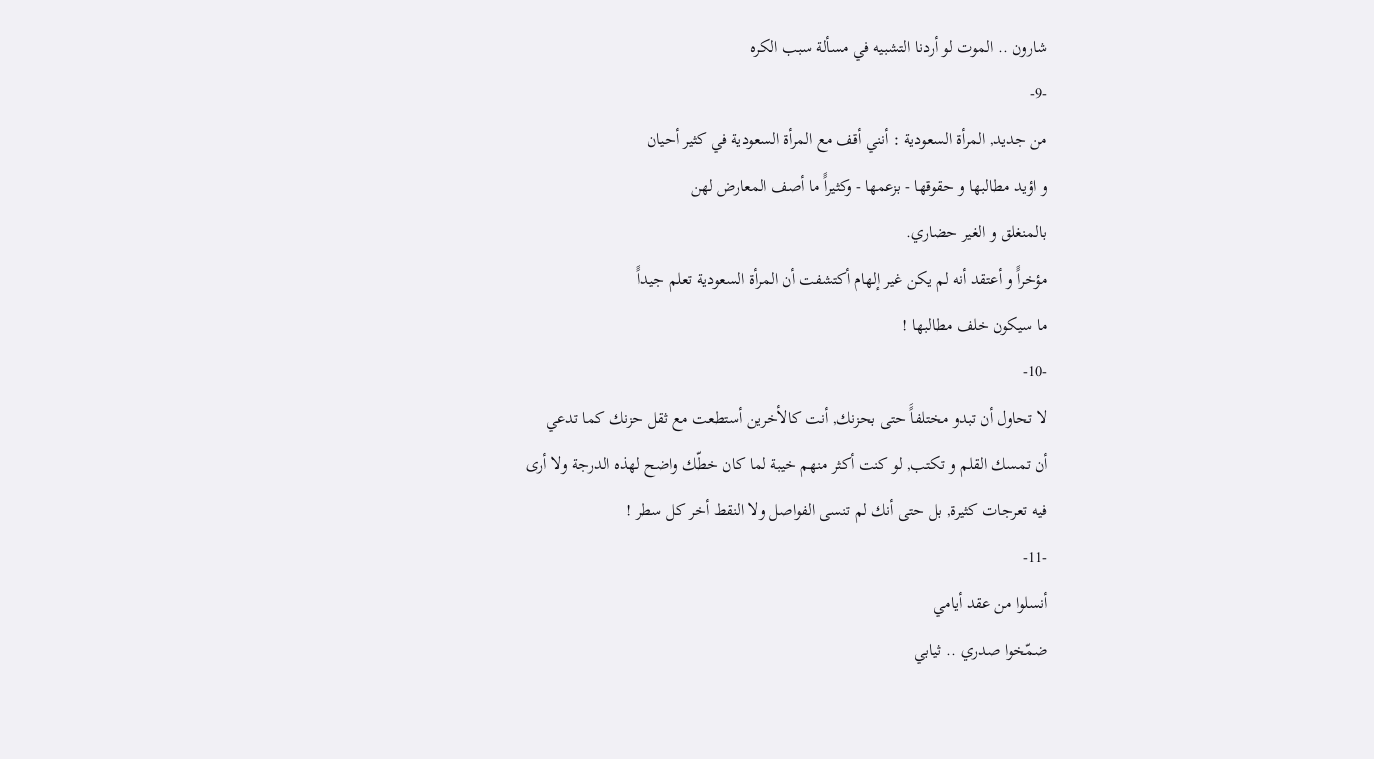شارون .. الموت لو أردنا التشبيه في مسألة سبب الكره
-9-
من جديد, المرأة السعودية : أنني أقف مع المرأة السعودية في كثير أحيان
و اؤيد مطالبها و حقوقها - بزعمها - وكثيراًَ ما أصف المعارض لهن
بالمنغلق و الغير حضاري.
مؤخراًَ و أعتقد أنه لم يكن غير إلهام أكتشفت أن المرأة السعودية تعلم جيداًَ
ما سيكون خلف مطالبها !
-10-
لا تحاول أن تبدو مختلفاًَ حتى بحزنك, أنت كالأخرين أستطعت مع ثقل حزنك كما تدعي
أن تمسك القلم و تكتب, لو كنت أكثر منهم خيبة لما كان خطّك واضح لهذه الدرجة ولا أرى
فيه تعرجات كثيرة, بل حتى أنك لم تنسى الفواصل ولا النقط أخر كل سطر !
-11-
أنسلوا من عقد أيامي
ضمّخوا صدري .. ثيابي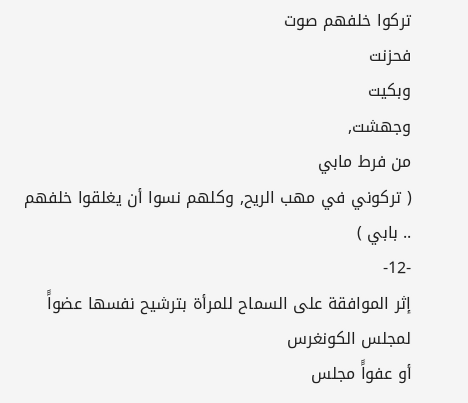تركوا خلفهم صوت
فحزنت
وبكيت
وجهشت,
من فرط مابي
( تركوني في مهب الريح, وكلهم نسوا أن يغلقوا خلفهم .. بابي )
-12-
إثر الموافقة على السماح للمرأة بترشيح نفسها عضواًَ لمجلس الكونغرس
أو عفواًَ مجلس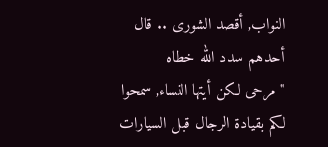النواب, أقصد الشورى .. قال أحدهم سدد الله خطاه
" مرحى لكن أيتها النساء, سمحوا لكم بقيادة الرجال قبل السيارات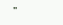"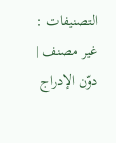التصنيفات : غير مصنف | دوّن الإدراج